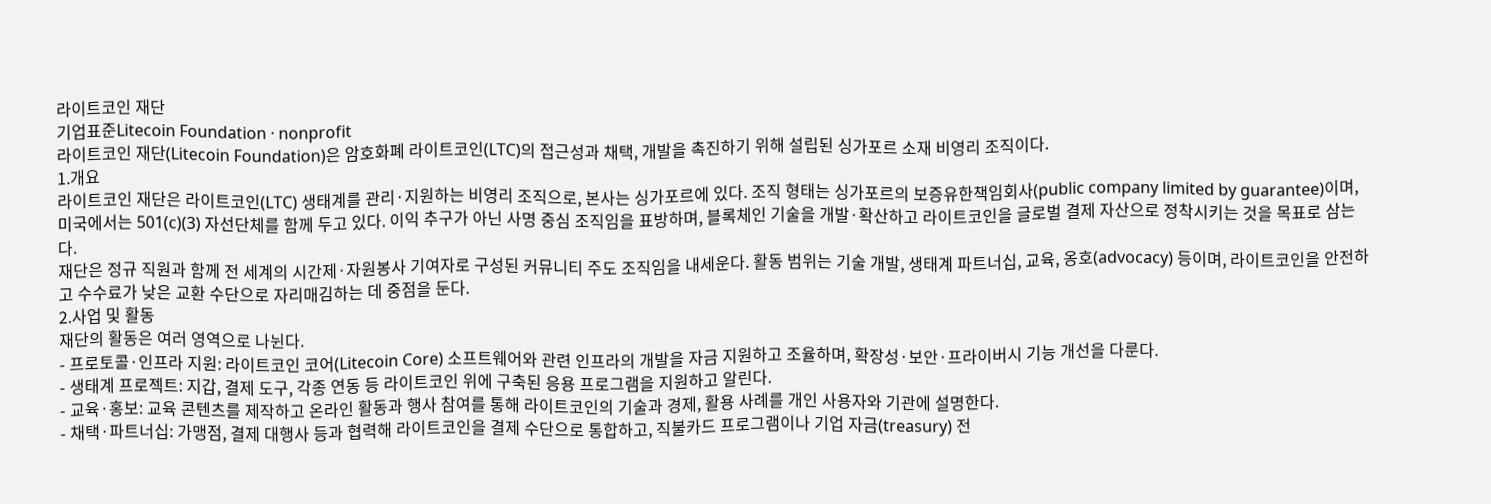라이트코인 재단
기업표준Litecoin Foundation · nonprofit
라이트코인 재단(Litecoin Foundation)은 암호화폐 라이트코인(LTC)의 접근성과 채택, 개발을 촉진하기 위해 설립된 싱가포르 소재 비영리 조직이다.
1.개요
라이트코인 재단은 라이트코인(LTC) 생태계를 관리·지원하는 비영리 조직으로, 본사는 싱가포르에 있다. 조직 형태는 싱가포르의 보증유한책임회사(public company limited by guarantee)이며, 미국에서는 501(c)(3) 자선단체를 함께 두고 있다. 이익 추구가 아닌 사명 중심 조직임을 표방하며, 블록체인 기술을 개발·확산하고 라이트코인을 글로벌 결제 자산으로 정착시키는 것을 목표로 삼는다.
재단은 정규 직원과 함께 전 세계의 시간제·자원봉사 기여자로 구성된 커뮤니티 주도 조직임을 내세운다. 활동 범위는 기술 개발, 생태계 파트너십, 교육, 옹호(advocacy) 등이며, 라이트코인을 안전하고 수수료가 낮은 교환 수단으로 자리매김하는 데 중점을 둔다.
2.사업 및 활동
재단의 활동은 여러 영역으로 나뉜다.
- 프로토콜·인프라 지원: 라이트코인 코어(Litecoin Core) 소프트웨어와 관련 인프라의 개발을 자금 지원하고 조율하며, 확장성·보안·프라이버시 기능 개선을 다룬다.
- 생태계 프로젝트: 지갑, 결제 도구, 각종 연동 등 라이트코인 위에 구축된 응용 프로그램을 지원하고 알린다.
- 교육·홍보: 교육 콘텐츠를 제작하고 온라인 활동과 행사 참여를 통해 라이트코인의 기술과 경제, 활용 사례를 개인 사용자와 기관에 설명한다.
- 채택·파트너십: 가맹점, 결제 대행사 등과 협력해 라이트코인을 결제 수단으로 통합하고, 직불카드 프로그램이나 기업 자금(treasury) 전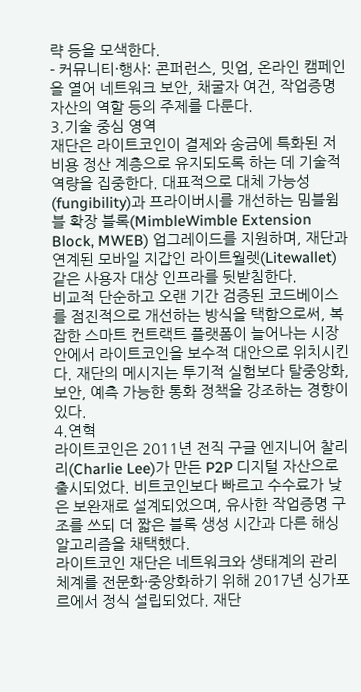략 등을 모색한다.
- 커뮤니티·행사: 콘퍼런스, 밋업, 온라인 캠페인을 열어 네트워크 보안, 채굴자 여건, 작업증명 자산의 역할 등의 주제를 다룬다.
3.기술 중심 영역
재단은 라이트코인이 결제와 송금에 특화된 저비용 정산 계층으로 유지되도록 하는 데 기술적 역량을 집중한다. 대표적으로 대체 가능성(fungibility)과 프라이버시를 개선하는 밈블윔블 확장 블록(MimbleWimble Extension Block, MWEB) 업그레이드를 지원하며, 재단과 연계된 모바일 지갑인 라이트월렛(Litewallet) 같은 사용자 대상 인프라를 뒷받침한다.
비교적 단순하고 오랜 기간 검증된 코드베이스를 점진적으로 개선하는 방식을 택함으로써, 복잡한 스마트 컨트랙트 플랫폼이 늘어나는 시장 안에서 라이트코인을 보수적 대안으로 위치시킨다. 재단의 메시지는 투기적 실험보다 탈중앙화, 보안, 예측 가능한 통화 정책을 강조하는 경향이 있다.
4.연혁
라이트코인은 2011년 전직 구글 엔지니어 찰리 리(Charlie Lee)가 만든 P2P 디지털 자산으로 출시되었다. 비트코인보다 빠르고 수수료가 낮은 보완재로 설계되었으며, 유사한 작업증명 구조를 쓰되 더 짧은 블록 생성 시간과 다른 해싱 알고리즘을 채택했다.
라이트코인 재단은 네트워크와 생태계의 관리 체계를 전문화·중앙화하기 위해 2017년 싱가포르에서 정식 설립되었다. 재단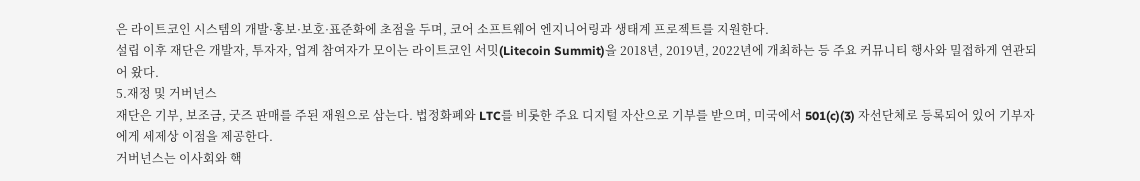은 라이트코인 시스템의 개발·홍보·보호·표준화에 초점을 두며, 코어 소프트웨어 엔지니어링과 생태계 프로젝트를 지원한다.
설립 이후 재단은 개발자, 투자자, 업계 참여자가 모이는 라이트코인 서밋(Litecoin Summit)을 2018년, 2019년, 2022년에 개최하는 등 주요 커뮤니티 행사와 밀접하게 연관되어 왔다.
5.재정 및 거버넌스
재단은 기부, 보조금, 굿즈 판매를 주된 재원으로 삼는다. 법정화폐와 LTC를 비롯한 주요 디지털 자산으로 기부를 받으며, 미국에서 501(c)(3) 자선단체로 등록되어 있어 기부자에게 세제상 이점을 제공한다.
거버넌스는 이사회와 핵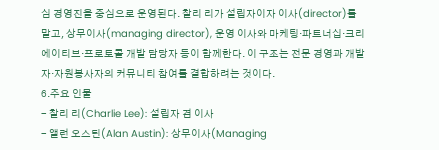심 경영진을 중심으로 운영된다. 찰리 리가 설립자이자 이사(director)를 맡고, 상무이사(managing director), 운영 이사와 마케팅·파트너십·크리에이티브·프로토콜 개발 담당자 등이 함께한다. 이 구조는 전문 경영과 개발자·자원봉사자의 커뮤니티 참여를 결합하려는 것이다.
6.주요 인물
- 찰리 리(Charlie Lee): 설립자 겸 이사
- 앨런 오스틴(Alan Austin): 상무이사(Managing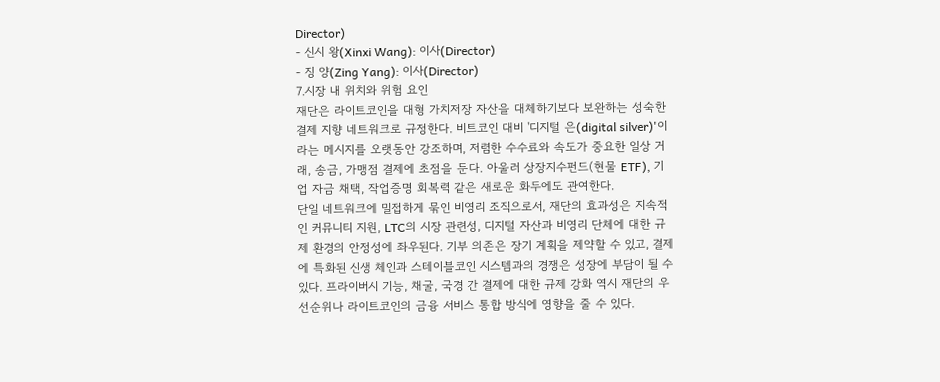Director)
- 신시 왕(Xinxi Wang): 이사(Director)
- 징 양(Zing Yang): 이사(Director)
7.시장 내 위치와 위험 요인
재단은 라이트코인을 대형 가치저장 자산을 대체하기보다 보완하는 성숙한 결제 지향 네트워크로 규정한다. 비트코인 대비 '디지털 은(digital silver)'이라는 메시지를 오랫동안 강조하며, 저렴한 수수료와 속도가 중요한 일상 거래, 송금, 가맹점 결제에 초점을 둔다. 아울러 상장지수펀드(현물 ETF), 기업 자금 채택, 작업증명 회복력 같은 새로운 화두에도 관여한다.
단일 네트워크에 밀접하게 묶인 비영리 조직으로서, 재단의 효과성은 지속적인 커뮤니티 지원, LTC의 시장 관련성, 디지털 자산과 비영리 단체에 대한 규제 환경의 안정성에 좌우된다. 기부 의존은 장기 계획을 제약할 수 있고, 결제에 특화된 신생 체인과 스테이블코인 시스템과의 경쟁은 성장에 부담이 될 수 있다. 프라이버시 기능, 채굴, 국경 간 결제에 대한 규제 강화 역시 재단의 우선순위나 라이트코인의 금융 서비스 통합 방식에 영향을 줄 수 있다.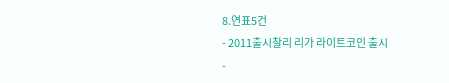8.연표5건
- 2011출시찰리 리가 라이트코인 출시
-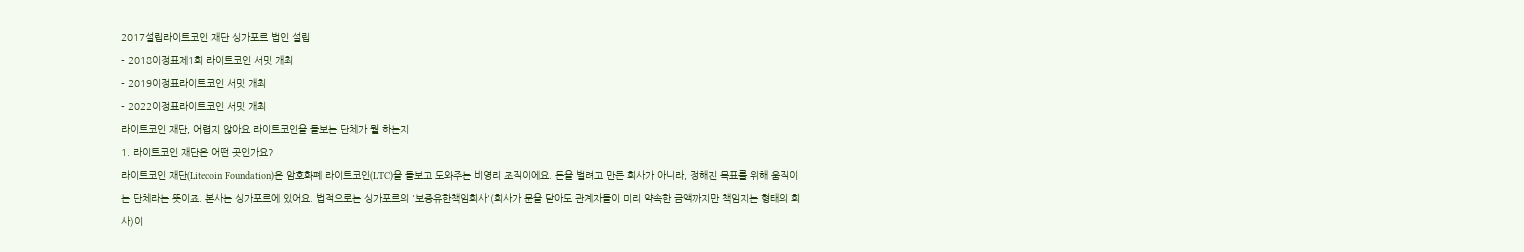2017설립라이트코인 재단 싱가포르 법인 설립
- 2018이정표제1회 라이트코인 서밋 개최
- 2019이정표라이트코인 서밋 개최
- 2022이정표라이트코인 서밋 개최
라이트코인 재단, 어렵지 않아요 라이트코인을 돌보는 단체가 뭘 하는지
1. 라이트코인 재단은 어떤 곳인가요?
라이트코인 재단(Litecoin Foundation)은 암호화폐 라이트코인(LTC)을 돌보고 도와주는 비영리 조직이에요. 돈을 벌려고 만든 회사가 아니라, 정해진 목표를 위해 움직이는 단체라는 뜻이죠. 본사는 싱가포르에 있어요. 법적으로는 싱가포르의 '보증유한책임회사'(회사가 문을 닫아도 관계자들이 미리 약속한 금액까지만 책임지는 형태의 회사)이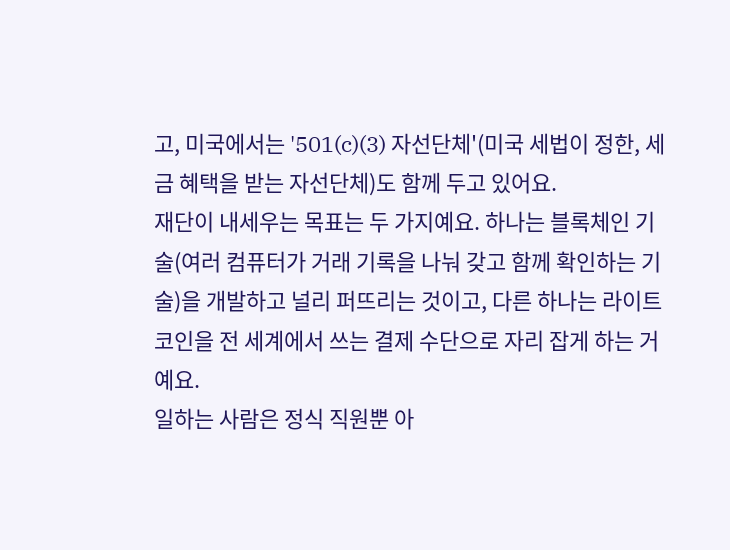고, 미국에서는 '501(c)(3) 자선단체'(미국 세법이 정한, 세금 혜택을 받는 자선단체)도 함께 두고 있어요.
재단이 내세우는 목표는 두 가지예요. 하나는 블록체인 기술(여러 컴퓨터가 거래 기록을 나눠 갖고 함께 확인하는 기술)을 개발하고 널리 퍼뜨리는 것이고, 다른 하나는 라이트코인을 전 세계에서 쓰는 결제 수단으로 자리 잡게 하는 거예요.
일하는 사람은 정식 직원뿐 아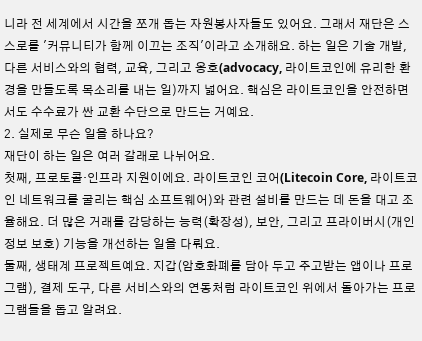니라 전 세계에서 시간을 쪼개 돕는 자원봉사자들도 있어요. 그래서 재단은 스스로를 '커뮤니티가 함께 이끄는 조직'이라고 소개해요. 하는 일은 기술 개발, 다른 서비스와의 협력, 교육, 그리고 옹호(advocacy, 라이트코인에 유리한 환경을 만들도록 목소리를 내는 일)까지 넓어요. 핵심은 라이트코인을 안전하면서도 수수료가 싼 교환 수단으로 만드는 거예요.
2. 실제로 무슨 일을 하나요?
재단이 하는 일은 여러 갈래로 나뉘어요.
첫째, 프로토콜·인프라 지원이에요. 라이트코인 코어(Litecoin Core, 라이트코인 네트워크를 굴리는 핵심 소프트웨어)와 관련 설비를 만드는 데 돈을 대고 조율해요. 더 많은 거래를 감당하는 능력(확장성), 보안, 그리고 프라이버시(개인 정보 보호) 기능을 개선하는 일을 다뤄요.
둘째, 생태계 프로젝트예요. 지갑(암호화폐를 담아 두고 주고받는 앱이나 프로그램), 결제 도구, 다른 서비스와의 연동처럼 라이트코인 위에서 돌아가는 프로그램들을 돕고 알려요.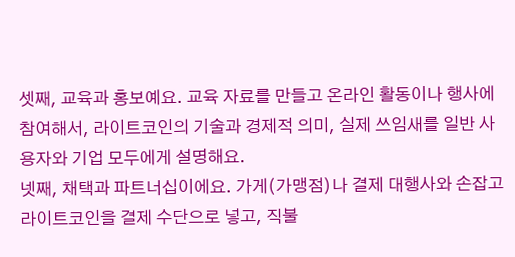셋째, 교육과 홍보예요. 교육 자료를 만들고 온라인 활동이나 행사에 참여해서, 라이트코인의 기술과 경제적 의미, 실제 쓰임새를 일반 사용자와 기업 모두에게 설명해요.
넷째, 채택과 파트너십이에요. 가게(가맹점)나 결제 대행사와 손잡고 라이트코인을 결제 수단으로 넣고, 직불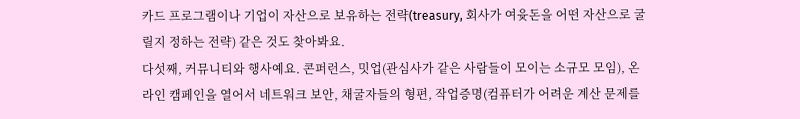카드 프로그램이나 기업이 자산으로 보유하는 전략(treasury, 회사가 여윳돈을 어떤 자산으로 굴릴지 정하는 전략) 같은 것도 찾아봐요.
다섯째, 커뮤니티와 행사예요. 콘퍼런스, 밋업(관심사가 같은 사람들이 모이는 소규모 모임), 온라인 캠페인을 열어서 네트워크 보안, 채굴자들의 형편, 작업증명(컴퓨터가 어려운 계산 문제를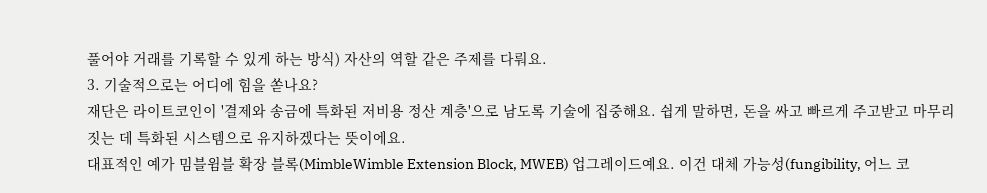풀어야 거래를 기록할 수 있게 하는 방식) 자산의 역할 같은 주제를 다뤄요.
3. 기술적으로는 어디에 힘을 쏟나요?
재단은 라이트코인이 '결제와 송금에 특화된 저비용 정산 계층'으로 남도록 기술에 집중해요. 쉽게 말하면, 돈을 싸고 빠르게 주고받고 마무리 짓는 데 특화된 시스템으로 유지하겠다는 뜻이에요.
대표적인 예가 밈블윔블 확장 블록(MimbleWimble Extension Block, MWEB) 업그레이드예요. 이건 대체 가능성(fungibility, 어느 코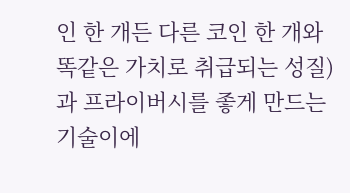인 한 개든 다른 코인 한 개와 똑같은 가치로 취급되는 성질)과 프라이버시를 좋게 만드는 기술이에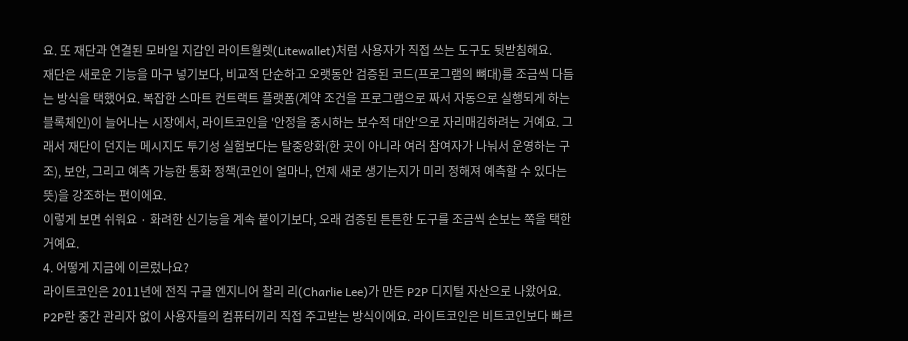요. 또 재단과 연결된 모바일 지갑인 라이트월렛(Litewallet)처럼 사용자가 직접 쓰는 도구도 뒷받침해요.
재단은 새로운 기능을 마구 넣기보다, 비교적 단순하고 오랫동안 검증된 코드(프로그램의 뼈대)를 조금씩 다듬는 방식을 택했어요. 복잡한 스마트 컨트랙트 플랫폼(계약 조건을 프로그램으로 짜서 자동으로 실행되게 하는 블록체인)이 늘어나는 시장에서, 라이트코인을 '안정을 중시하는 보수적 대안'으로 자리매김하려는 거예요. 그래서 재단이 던지는 메시지도 투기성 실험보다는 탈중앙화(한 곳이 아니라 여러 참여자가 나눠서 운영하는 구조), 보안, 그리고 예측 가능한 통화 정책(코인이 얼마나, 언제 새로 생기는지가 미리 정해져 예측할 수 있다는 뜻)을 강조하는 편이에요.
이렇게 보면 쉬워요 · 화려한 신기능을 계속 붙이기보다, 오래 검증된 튼튼한 도구를 조금씩 손보는 쪽을 택한 거예요.
4. 어떻게 지금에 이르렀나요?
라이트코인은 2011년에 전직 구글 엔지니어 찰리 리(Charlie Lee)가 만든 P2P 디지털 자산으로 나왔어요. P2P란 중간 관리자 없이 사용자들의 컴퓨터끼리 직접 주고받는 방식이에요. 라이트코인은 비트코인보다 빠르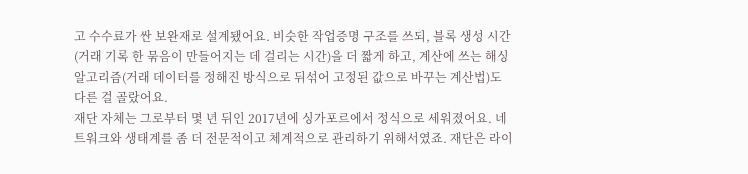고 수수료가 싼 보완재로 설계됐어요. 비슷한 작업증명 구조를 쓰되, 블록 생성 시간(거래 기록 한 묶음이 만들어지는 데 걸리는 시간)을 더 짧게 하고, 계산에 쓰는 해싱 알고리즘(거래 데이터를 정해진 방식으로 뒤섞어 고정된 값으로 바꾸는 계산법)도 다른 걸 골랐어요.
재단 자체는 그로부터 몇 년 뒤인 2017년에 싱가포르에서 정식으로 세워졌어요. 네트워크와 생태계를 좀 더 전문적이고 체계적으로 관리하기 위해서였죠. 재단은 라이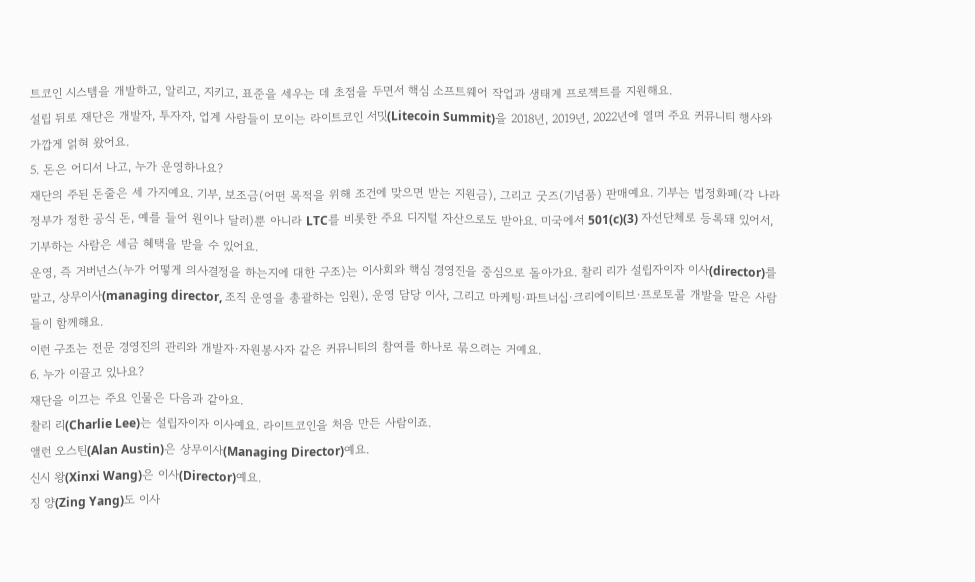트코인 시스템을 개발하고, 알리고, 지키고, 표준을 세우는 데 초점을 두면서 핵심 소프트웨어 작업과 생태계 프로젝트를 지원해요.
설립 뒤로 재단은 개발자, 투자자, 업계 사람들이 모이는 라이트코인 서밋(Litecoin Summit)을 2018년, 2019년, 2022년에 열며 주요 커뮤니티 행사와 가깝게 얽혀 왔어요.
5. 돈은 어디서 나고, 누가 운영하나요?
재단의 주된 돈줄은 세 가지예요. 기부, 보조금(어떤 목적을 위해 조건에 맞으면 받는 지원금), 그리고 굿즈(기념품) 판매예요. 기부는 법정화폐(각 나라 정부가 정한 공식 돈, 예를 들어 원이나 달러)뿐 아니라 LTC를 비롯한 주요 디지털 자산으로도 받아요. 미국에서 501(c)(3) 자선단체로 등록돼 있어서, 기부하는 사람은 세금 혜택을 받을 수 있어요.
운영, 즉 거버넌스(누가 어떻게 의사결정을 하는지에 대한 구조)는 이사회와 핵심 경영진을 중심으로 돌아가요. 찰리 리가 설립자이자 이사(director)를 맡고, 상무이사(managing director, 조직 운영을 총괄하는 임원), 운영 담당 이사, 그리고 마케팅·파트너십·크리에이티브·프로토콜 개발을 맡은 사람들이 함께해요.
이런 구조는 전문 경영진의 관리와 개발자·자원봉사자 같은 커뮤니티의 참여를 하나로 묶으려는 거예요.
6. 누가 이끌고 있나요?
재단을 이끄는 주요 인물은 다음과 같아요.
찰리 리(Charlie Lee)는 설립자이자 이사예요. 라이트코인을 처음 만든 사람이죠.
앨런 오스틴(Alan Austin)은 상무이사(Managing Director)예요.
신시 왕(Xinxi Wang)은 이사(Director)예요.
징 양(Zing Yang)도 이사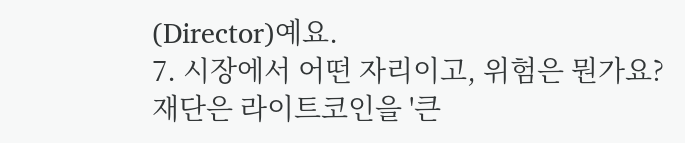(Director)예요.
7. 시장에서 어떤 자리이고, 위험은 뭔가요?
재단은 라이트코인을 '큰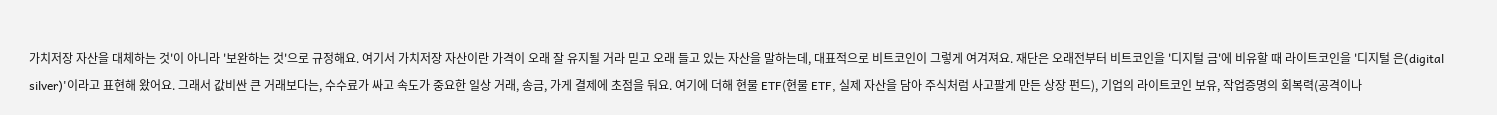가치저장 자산을 대체하는 것'이 아니라 '보완하는 것'으로 규정해요. 여기서 가치저장 자산이란 가격이 오래 잘 유지될 거라 믿고 오래 들고 있는 자산을 말하는데, 대표적으로 비트코인이 그렇게 여겨져요. 재단은 오래전부터 비트코인을 '디지털 금'에 비유할 때 라이트코인을 '디지털 은(digital silver)'이라고 표현해 왔어요. 그래서 값비싼 큰 거래보다는, 수수료가 싸고 속도가 중요한 일상 거래, 송금, 가게 결제에 초점을 둬요. 여기에 더해 현물 ETF(현물 ETF, 실제 자산을 담아 주식처럼 사고팔게 만든 상장 펀드), 기업의 라이트코인 보유, 작업증명의 회복력(공격이나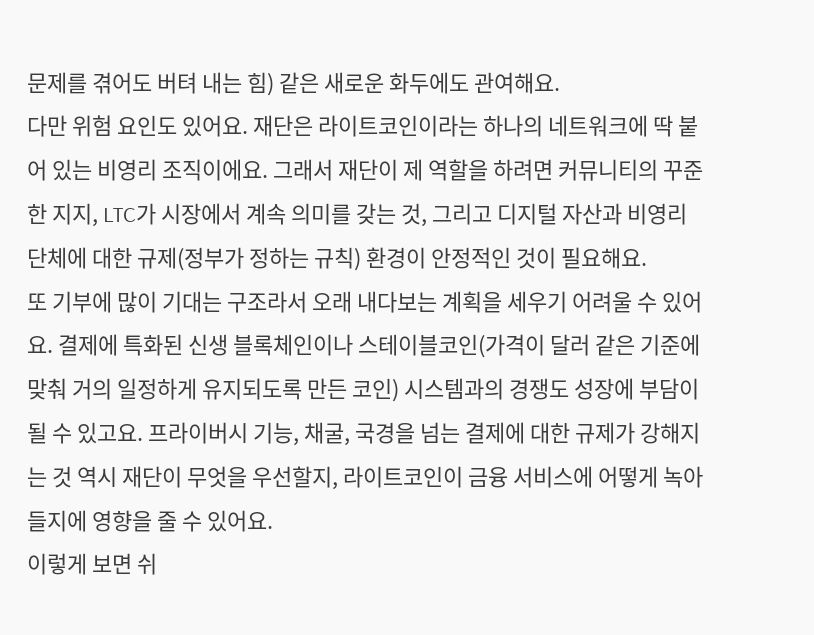문제를 겪어도 버텨 내는 힘) 같은 새로운 화두에도 관여해요.
다만 위험 요인도 있어요. 재단은 라이트코인이라는 하나의 네트워크에 딱 붙어 있는 비영리 조직이에요. 그래서 재단이 제 역할을 하려면 커뮤니티의 꾸준한 지지, LTC가 시장에서 계속 의미를 갖는 것, 그리고 디지털 자산과 비영리 단체에 대한 규제(정부가 정하는 규칙) 환경이 안정적인 것이 필요해요.
또 기부에 많이 기대는 구조라서 오래 내다보는 계획을 세우기 어려울 수 있어요. 결제에 특화된 신생 블록체인이나 스테이블코인(가격이 달러 같은 기준에 맞춰 거의 일정하게 유지되도록 만든 코인) 시스템과의 경쟁도 성장에 부담이 될 수 있고요. 프라이버시 기능, 채굴, 국경을 넘는 결제에 대한 규제가 강해지는 것 역시 재단이 무엇을 우선할지, 라이트코인이 금융 서비스에 어떻게 녹아들지에 영향을 줄 수 있어요.
이렇게 보면 쉬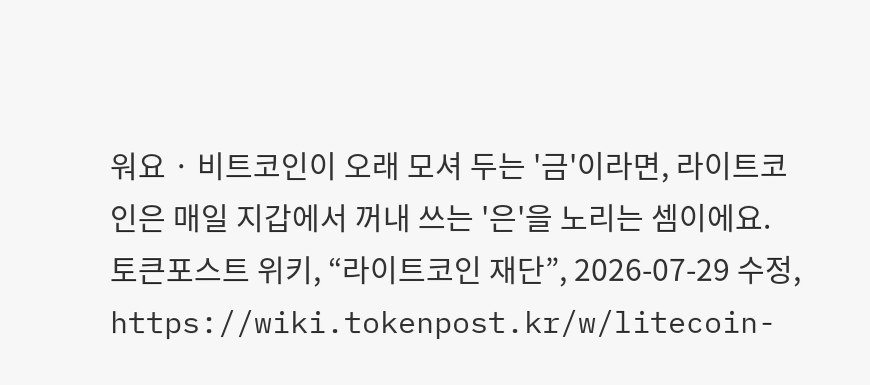워요 · 비트코인이 오래 모셔 두는 '금'이라면, 라이트코인은 매일 지갑에서 꺼내 쓰는 '은'을 노리는 셈이에요.
토큰포스트 위키, “라이트코인 재단”, 2026-07-29 수정, https://wiki.tokenpost.kr/w/litecoin-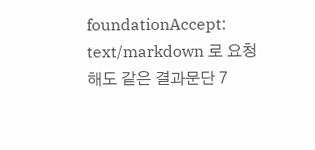foundationAccept: text/markdown 로 요청해도 같은 결과문단 7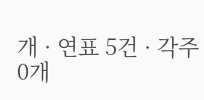개 · 연표 5건 · 각주 0개